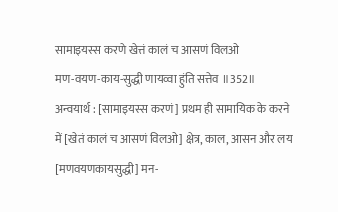सामाइयस्स करणे खेत्तं कालं च आसणं विलओ
मण-वयण-काय-सुद्धी णायव्वा हुंति सत्तेव ॥352॥
अन्वयार्थ : [सामाइयस्स करणं] प्रथम ही सामायिक के करने में [खेतं कालं च आसणं विलओ] क्षेत्र, काल, आसन और लय [मणवयणकायसुद्धी] मन-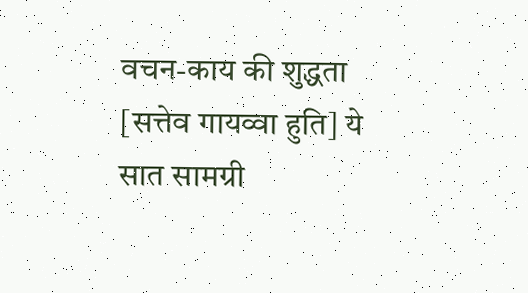वचन-काय की शुद्धता [सत्तेव गायव्वा हुति] ये सात सामग्री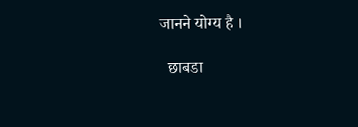जानने योग्य है ।

  छाबडा